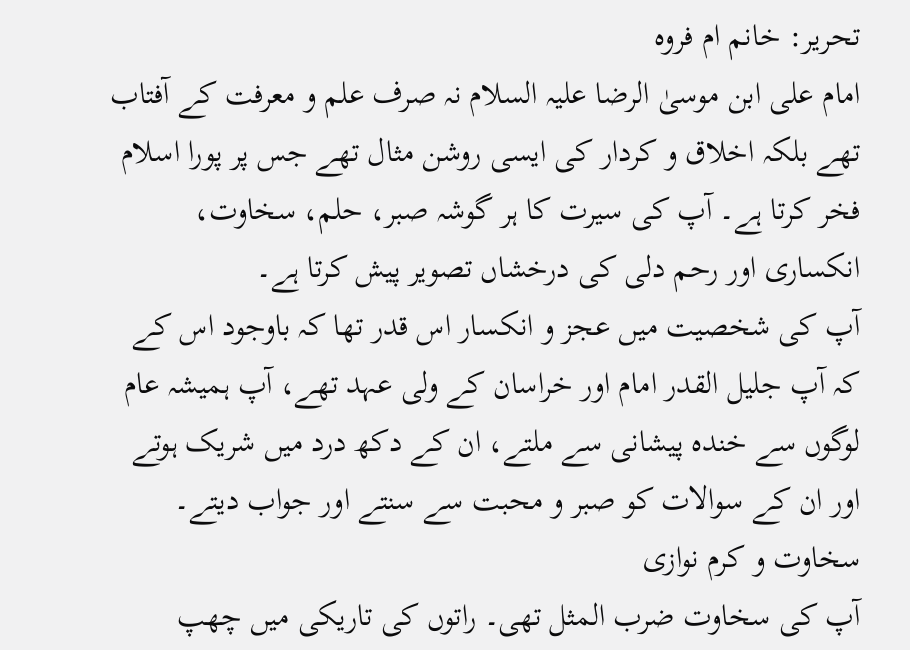تحریر: خانم ام فروہ
امام علی ابن موسیٰ الرضا علیہ السلام نہ صرف علم و معرفت کے آفتاب تھے بلکہ اخلاق و کردار کی ایسی روشن مثال تھے جس پر پورا اسلام فخر کرتا ہے۔ آپ کی سیرت کا ہر گوشہ صبر، حلم، سخاوت، انکساری اور رحم دلی کی درخشاں تصویر پیش کرتا ہے۔
آپ کی شخصیت میں عجز و انکسار اس قدر تھا کہ باوجود اس کے کہ آپ جلیل القدر امام اور خراسان کے ولی عہد تھے، آپ ہمیشہ عام لوگوں سے خندہ پیشانی سے ملتے، ان کے دکھ درد میں شریک ہوتے اور ان کے سوالات کو صبر و محبت سے سنتے اور جواب دیتے۔
سخاوت و کرم نوازی
آپ کی سخاوت ضرب المثل تھی۔ راتوں کی تاریکی میں چھپ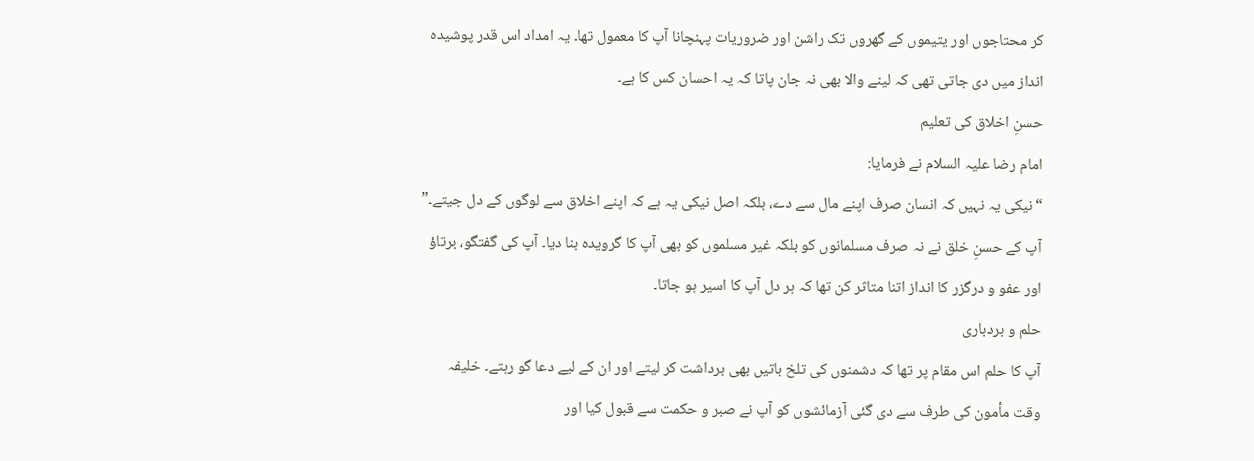کر محتاجوں اور یتیموں کے گھروں تک راشن اور ضروریات پہنچانا آپ کا معمول تھا۔ یہ امداد اس قدر پوشیدہ انداز میں دی جاتی تھی کہ لینے والا بھی نہ جان پاتا کہ یہ احسان کس کا ہے۔
حسنِ اخلاق کی تعلیم
امام رضا علیہ السلام نے فرمایا:
“نیکی یہ نہیں کہ انسان صرف اپنے مال سے دے، بلکہ اصل نیکی یہ ہے کہ اپنے اخلاق سے لوگوں کے دل جیتے۔”
آپ کے حسنِ خلق نے نہ صرف مسلمانوں کو بلکہ غیر مسلموں کو بھی آپ کا گرویدہ بنا دیا۔ آپ کی گفتگو، برتاؤ اور عفو و درگزر کا انداز اتنا متاثر کن تھا کہ ہر دل آپ کا اسیر ہو جاتا۔
حلم و بردباری
آپ کا حلم اس مقام پر تھا کہ دشمنوں کی تلخ باتیں بھی برداشت کر لیتے اور ان کے لیے دعا گو رہتے۔ خلیفہ وقت مأمون کی طرف سے دی گئی آزمائشوں کو آپ نے صبر و حکمت سے قبول کیا اور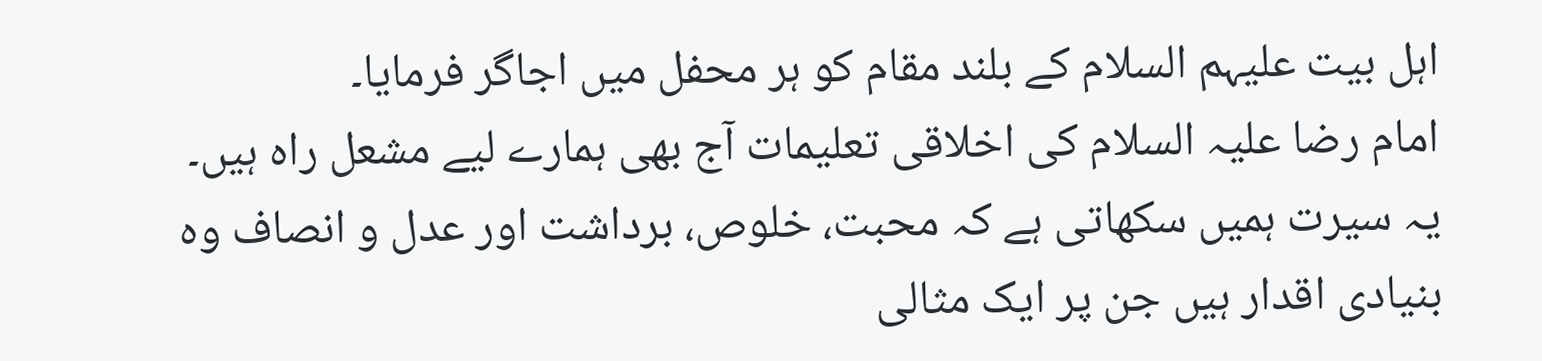اہل بیت علیہم السلام کے بلند مقام کو ہر محفل میں اجاگر فرمایا۔
امام رضا علیہ السلام کی اخلاقی تعلیمات آج بھی ہمارے لیے مشعل راہ ہیں۔ یہ سیرت ہمیں سکھاتی ہے کہ محبت، خلوص، برداشت اور عدل و انصاف وہ بنیادی اقدار ہیں جن پر ایک مثالی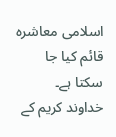اسلامی معاشرہ قائم کیا جا سکتا ہے۔
خداوند کریم کے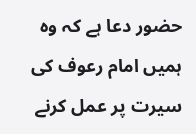حضور دعا ہے کہ وہ ہمیں امام رعوف کی سیرت پر عمل کرنے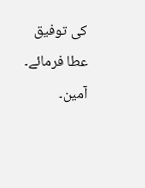کی توفیق عطا فرمائے۔ آمین۔